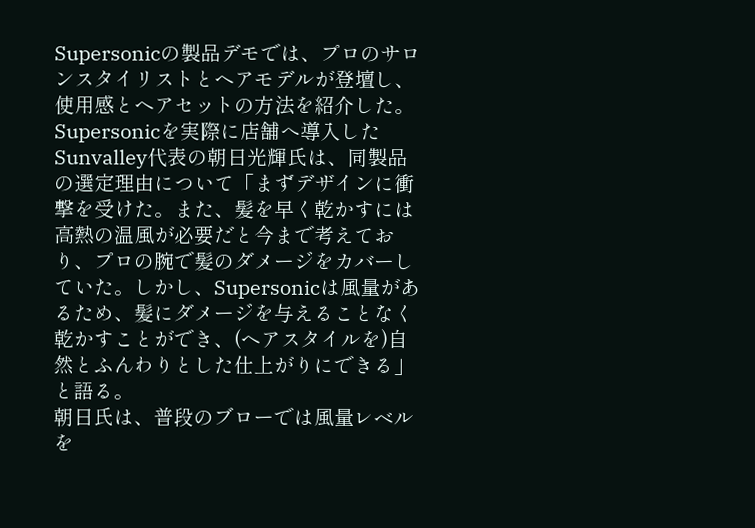Supersonicの製品デモでは、プロのサロンスタイリストとヘアモデルが登壇し、使用感とヘアセットの方法を紹介した。Supersonicを実際に店舗へ導入したSunvalley代表の朝日光輝氏は、同製品の選定理由について「まずデザインに衝撃を受けた。また、髪を早く乾かすには高熱の温風が必要だと今まで考えており、プロの腕で髪のダメージをカバーしていた。しかし、Supersonicは風量があるため、髪にダメージを与えることなく乾かすことができ、(ヘアスタイルを)自然とふんわりとした仕上がりにできる」と語る。
朝日氏は、普段のブローでは風量レベルを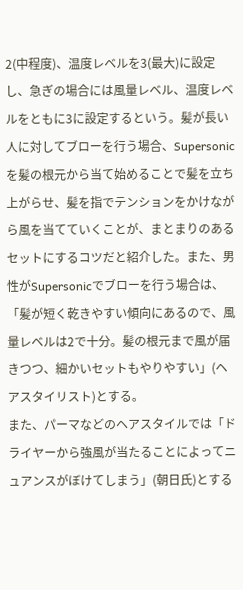2(中程度)、温度レベルを3(最大)に設定し、急ぎの場合には風量レベル、温度レベルをともに3に設定するという。髪が長い人に対してブローを行う場合、Supersonicを髪の根元から当て始めることで髪を立ち上がらせ、髪を指でテンションをかけながら風を当てていくことが、まとまりのあるセットにするコツだと紹介した。また、男性がSupersonicでブローを行う場合は、「髪が短く乾きやすい傾向にあるので、風量レベルは2で十分。髪の根元まで風が届きつつ、細かいセットもやりやすい」(ヘアスタイリスト)とする。
また、パーマなどのヘアスタイルでは「ドライヤーから強風が当たることによってニュアンスがぼけてしまう」(朝日氏)とする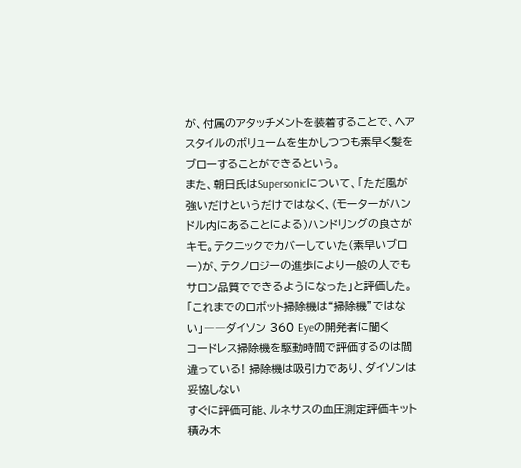が、付属のアタッチメントを装着することで、ヘアスタイルのボリュームを生かしつつも素早く髪をブローすることができるという。
また、朝日氏はSupersonicについて、「ただ風が強いだけというだけではなく、(モーターがハンドル内にあることによる)ハンドリングの良さがキモ。テクニックでカバーしていた(素早いブロー)が、テクノロジーの進歩により一般の人でもサロン品質でできるようになった」と評価した。
「これまでのロボット掃除機は“掃除機”ではない」――ダイソン 360 Eyeの開発者に聞く
コードレス掃除機を駆動時間で評価するのは間違っている! 掃除機は吸引力であり、ダイソンは妥協しない
すぐに評価可能、ルネサスの血圧測定評価キット
積み木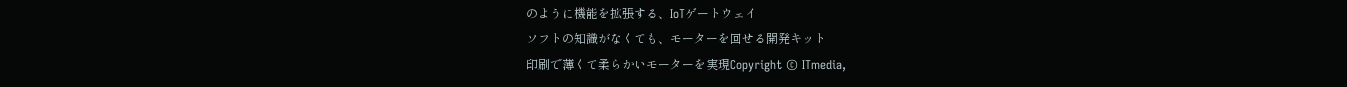のように機能を拡張する、IoTゲートウェイ
ソフトの知識がなくても、モーターを回せる開発キット
印刷で薄くて柔らかいモーターを実現Copyright © ITmedia,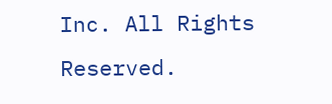Inc. All Rights Reserved.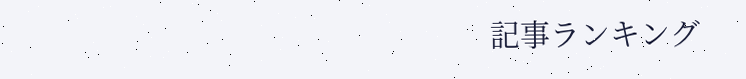記事ランキング